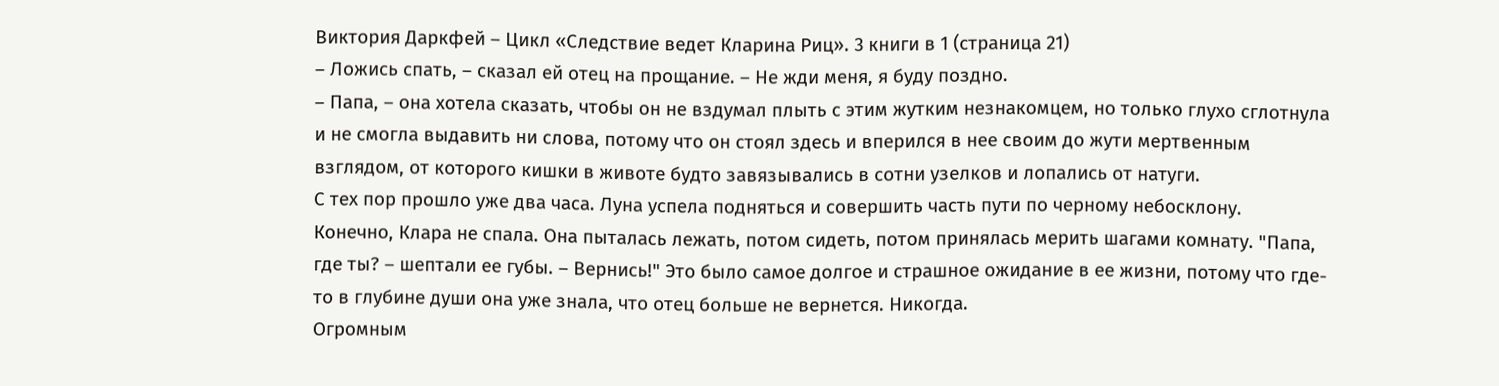Виктория Даркфей – Цикл «Следствие ведет Кларина Риц». 3 книги в 1 (страница 21)
– Ложись спать, – сказал ей отец на прощание. – Не жди меня, я буду поздно.
– Папа, – она хотела сказать, чтобы он не вздумал плыть с этим жутким незнакомцем, но только глухо сглотнула и не смогла выдавить ни слова, потому что он стоял здесь и вперился в нее своим до жути мертвенным взглядом, от которого кишки в животе будто завязывались в сотни узелков и лопались от натуги.
С тех пор прошло уже два часа. Луна успела подняться и совершить часть пути по черному небосклону.
Конечно, Клара не спала. Она пыталась лежать, потом сидеть, потом принялась мерить шагами комнату. "Папа, где ты? – шептали ее губы. – Вернись!" Это было самое долгое и страшное ожидание в ее жизни, потому что где-то в глубине души она уже знала, что отец больше не вернется. Никогда.
Огромным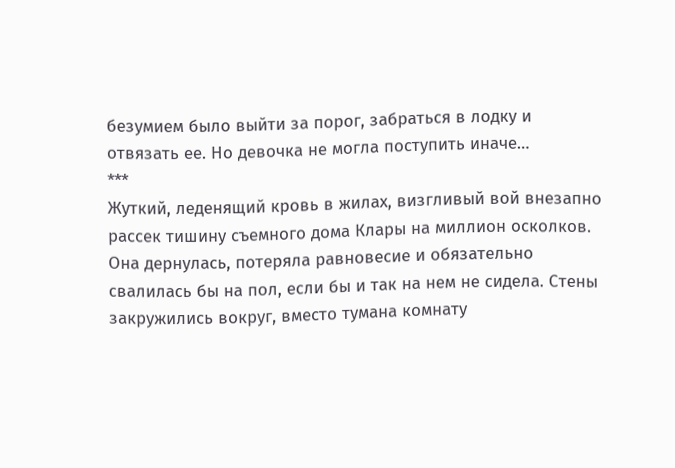безумием было выйти за порог, забраться в лодку и отвязать ее. Но девочка не могла поступить иначе…
***
Жуткий, леденящий кровь в жилах, визгливый вой внезапно рассек тишину съемного дома Клары на миллион осколков. Она дернулась, потеряла равновесие и обязательно свалилась бы на пол, если бы и так на нем не сидела. Стены закружились вокруг, вместо тумана комнату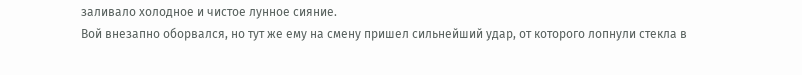заливало холодное и чистое лунное сияние.
Вой внезапно оборвался, но тут же ему на смену пришел сильнейший удар, от которого лопнули стекла в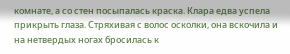комнате, а со стен посыпалась краска. Клара едва успела прикрыть глаза. Стряхивая с волос осколки, она вскочила и на нетвердых ногах бросилась к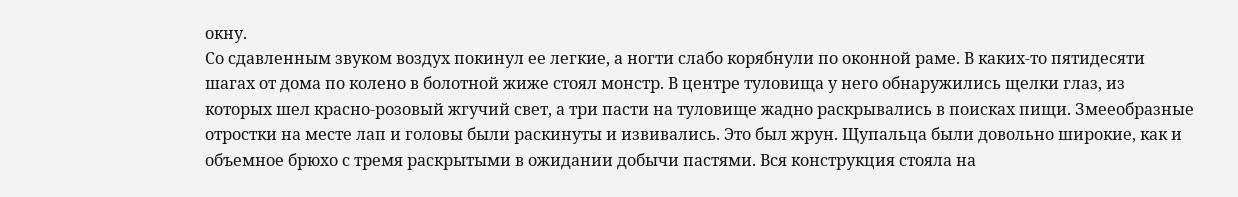окну.
Со сдавленным звуком воздух покинул ее легкие, а ногти слабо корябнули по оконной раме. В каких-то пятидесяти шагах от дома по колено в болотной жиже стоял монстр. В центре туловища у него обнаружились щелки глаз, из которых шел красно-розовый жгучий свет, а три пасти на туловище жадно раскрывались в поисках пищи. Змееобразные отростки на месте лап и головы были раскинуты и извивались. Это был жрун. Щупальца были довольно широкие, как и объемное брюхо с тремя раскрытыми в ожидании добычи пастями. Вся конструкция стояла на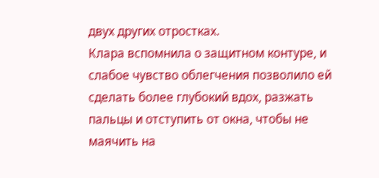двух других отростках.
Клара вспомнила о защитном контуре, и слабое чувство облегчения позволило ей сделать более глубокий вдох, разжать пальцы и отступить от окна, чтобы не маячить на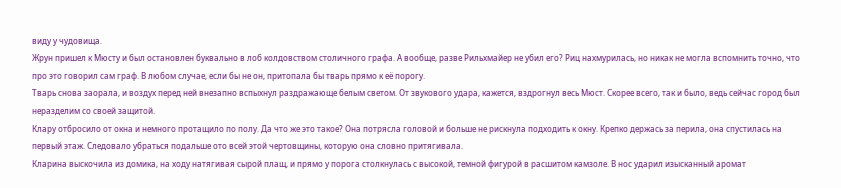виду у чудовища.
Жрун пришел к Мюсту и был остановлен буквально в лоб колдовством столичного графа. А вообще, разве Рильхмайер не убил его? Риц нахмурилась, но никак не могла вспомнить точно, что про это говорил сам граф. В любом случае, если бы не он, притопала бы тварь прямо к её порогу.
Тварь снова заорала, и воздух перед ней внезапно вспыхнул раздражающе белым светом. От звукового удара, кажется, вздрогнул весь Мюст. Скорее всего, так и было, ведь сейчас город был неразделим со своей защитой.
Клару отбросило от окна и немного протащило по полу. Да что же это такое? Она потрясла головой и больше не рискнула подходить к окну. Крепко держась за перила, она спустилась на первый этаж. Следовало убраться подальше ото всей этой чертовщины, которую она словно притягивала.
Кларина выскочила из домика, на ходу натягивая сырой плащ, и прямо у порога столкнулась с высокой, темной фигурой в расшитом камзоле. В нос ударил изысканный аромат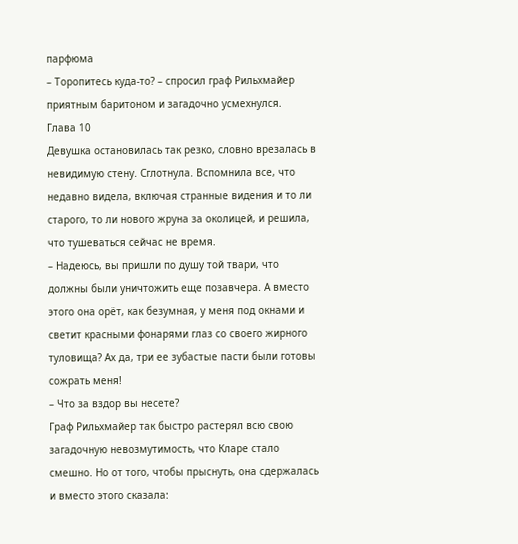парфюма
– Торопитесь куда-то? – спросил граф Рильхмайер приятным баритоном и загадочно усмехнулся.
Глава 10
Девушка остановилась так резко, словно врезалась в невидимую стену. Сглотнула. Вспомнила все, что недавно видела, включая странные видения и то ли старого, то ли нового жруна за околицей, и решила, что тушеваться сейчас не время.
– Надеюсь, вы пришли по душу той твари, что должны были уничтожить еще позавчера. А вместо этого она орёт, как безумная, у меня под окнами и светит красными фонарями глаз со своего жирного туловища? Ах да, три ее зубастые пасти были готовы сожрать меня!
– Что за вздор вы несете?
Граф Рильхмайер так быстро растерял всю свою загадочную невозмутимость, что Кларе стало смешно. Но от того, чтобы прыснуть, она сдержалась и вместо этого сказала: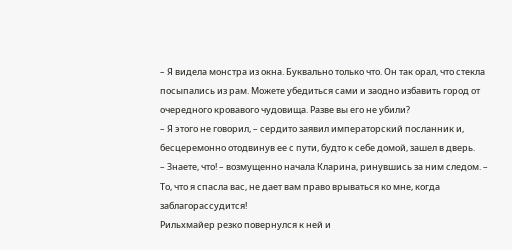– Я видела монстра из окна. Буквально только что. Он так орал, что стекла посыпались из рам. Можете убедиться сами и заодно избавить город от очередного кровавого чудовища. Разве вы его не убили?
– Я этого не говорил, – сердито заявил императорский посланник и, бесцеремонно отодвинув ее с пути, будто к себе домой, зашел в дверь.
– Знаете, что! – возмущенно начала Кларина, ринувшись за ним следом. – То, что я спасла вас, не дает вам право врываться ко мне, когда заблагорассудится!
Рильхмайер резко повернулся к ней и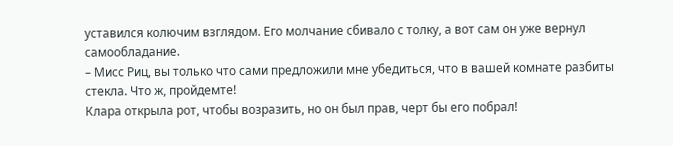уставился колючим взглядом. Его молчание сбивало с толку, а вот сам он уже вернул самообладание.
– Мисс Риц, вы только что сами предложили мне убедиться, что в вашей комнате разбиты стекла. Что ж, пройдемте!
Клара открыла рот, чтобы возразить, но он был прав, черт бы его побрал!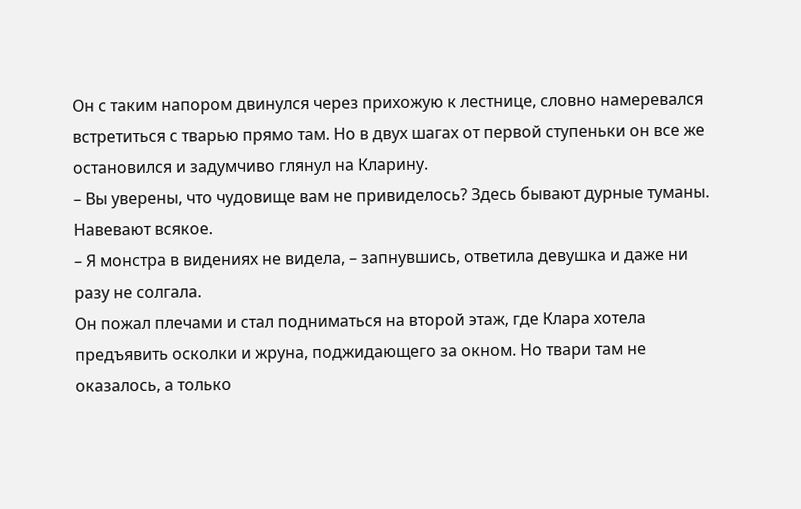Он с таким напором двинулся через прихожую к лестнице, словно намеревался встретиться с тварью прямо там. Но в двух шагах от первой ступеньки он все же остановился и задумчиво глянул на Кларину.
– Вы уверены, что чудовище вам не привиделось? Здесь бывают дурные туманы. Навевают всякое.
– Я монстра в видениях не видела, – запнувшись, ответила девушка и даже ни разу не солгала.
Он пожал плечами и стал подниматься на второй этаж, где Клара хотела предъявить осколки и жруна, поджидающего за окном. Но твари там не оказалось, а только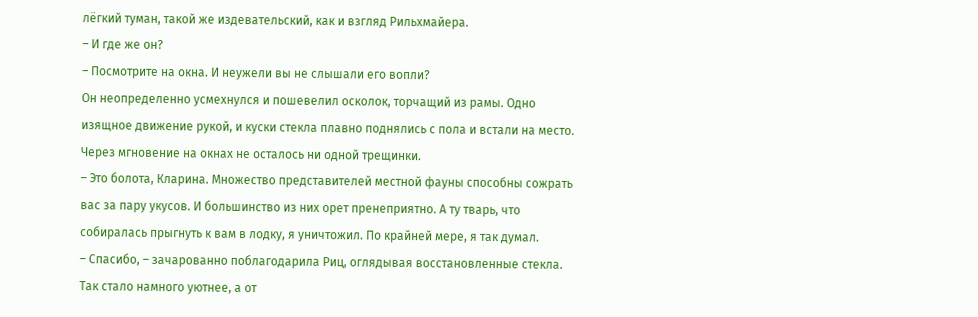лёгкий туман, такой же издевательский, как и взгляд Рильхмайера.
– И где же он?
– Посмотрите на окна. И неужели вы не слышали его вопли?
Он неопределенно усмехнулся и пошевелил осколок, торчащий из рамы. Одно изящное движение рукой, и куски стекла плавно поднялись с пола и встали на место. Через мгновение на окнах не осталось ни одной трещинки.
– Это болота, Кларина. Множество представителей местной фауны способны сожрать вас за пару укусов. И большинство из них орет пренеприятно. А ту тварь, что собиралась прыгнуть к вам в лодку, я уничтожил. По крайней мере, я так думал.
– Спасибо, – зачарованно поблагодарила Риц, оглядывая восстановленные стекла.
Так стало намного уютнее, а от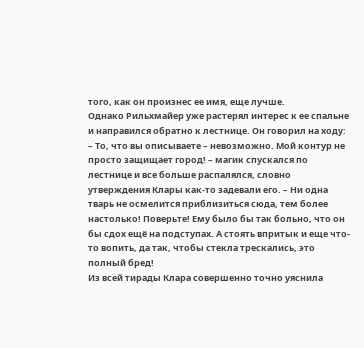того, как он произнес ее имя, еще лучше.
Однако Рильхмайер уже растерял интерес к ее спальне и направился обратно к лестнице. Он говорил на ходу:
– То, что вы описываете – невозможно. Мой контур не просто защищает город! – магик спускался по лестнице и все больше распалялся, словно утверждения Клары как-то задевали его. – Ни одна тварь не осмелится приблизиться сюда, тем более настолько! Поверьте! Ему было бы так больно, что он бы сдох ещё на подступах. А стоять впритык и еще что-то вопить, да так, чтобы стекла трескались, это полный бред!
Из всей тирады Клара совершенно точно уяснила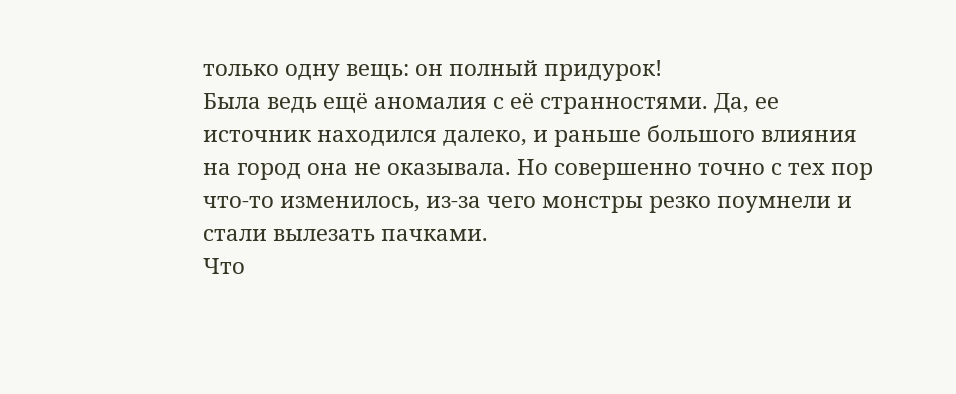только одну вещь: он полный придурок!
Была ведь ещё аномалия с её странностями. Да, ее источник находился далеко, и раньше большого влияния на город она не оказывала. Но совершенно точно с тех пор что-то изменилось, из-за чего монстры резко поумнели и стали вылезать пачками.
Что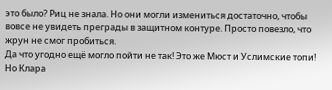это было? Риц не знала. Но они могли измениться достаточно, чтобы вовсе не увидеть преграды в защитном контуре. Просто повезло, что жрун не смог пробиться.
Да что угодно ещё могло пойти не так! Это же Мюст и Услимские топи!
Но Клара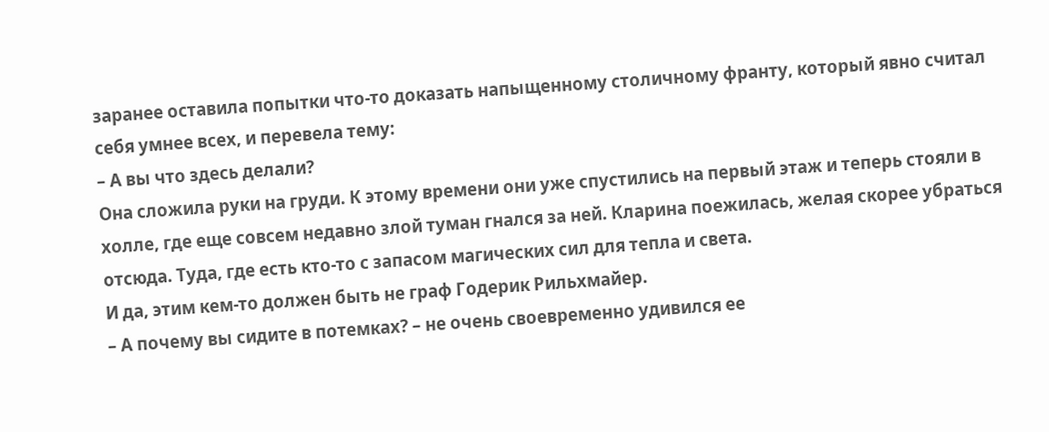заранее оставила попытки что-то доказать напыщенному столичному франту, который явно считал себя умнее всех, и перевела тему:
– А вы что здесь делали?
Она сложила руки на груди. К этому времени они уже спустились на первый этаж и теперь стояли в холле, где еще совсем недавно злой туман гнался за ней. Кларина поежилась, желая скорее убраться отсюда. Туда, где есть кто-то с запасом магических сил для тепла и света.
И да, этим кем-то должен быть не граф Годерик Рильхмайер.
– А почему вы сидите в потемках? – не очень своевременно удивился ее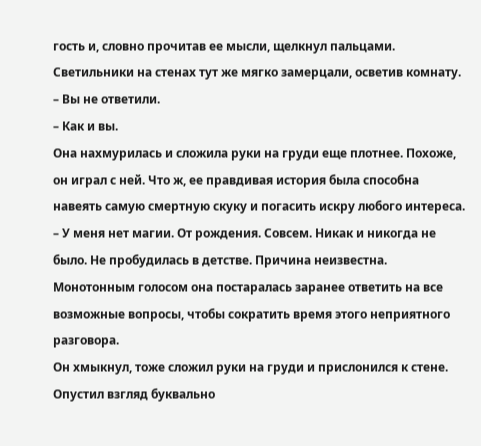гость и, словно прочитав ее мысли, щелкнул пальцами. Светильники на стенах тут же мягко замерцали, осветив комнату.
– Вы не ответили.
– Как и вы.
Она нахмурилась и сложила руки на груди еще плотнее. Похоже, он играл с ней. Что ж, ее правдивая история была способна навеять самую смертную скуку и погасить искру любого интереса.
– У меня нет магии. От рождения. Совсем. Никак и никогда не было. Не пробудилась в детстве. Причина неизвестна.
Монотонным голосом она постаралась заранее ответить на все возможные вопросы, чтобы сократить время этого неприятного разговора.
Он хмыкнул, тоже сложил руки на груди и прислонился к стене. Опустил взгляд буквально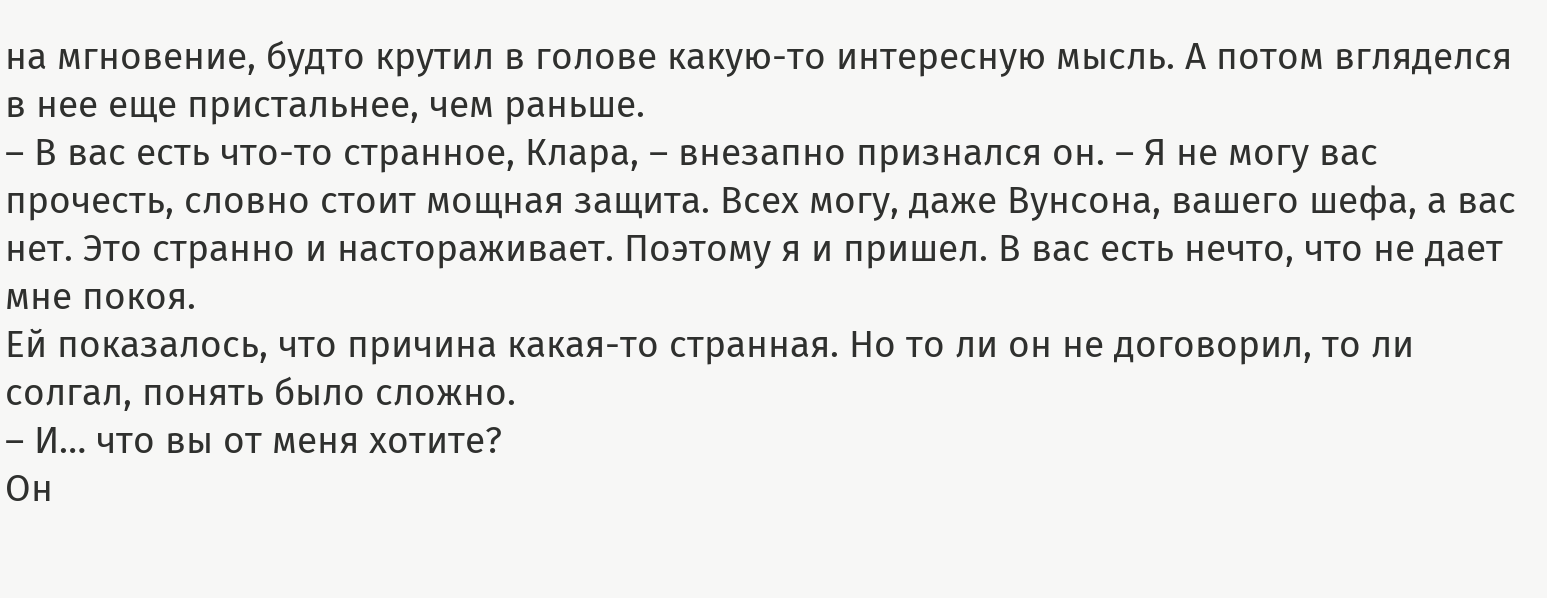на мгновение, будто крутил в голове какую-то интересную мысль. А потом вгляделся в нее еще пристальнее, чем раньше.
– В вас есть что-то странное, Клара, – внезапно признался он. – Я не могу вас прочесть, словно стоит мощная защита. Всех могу, даже Вунсона, вашего шефа, а вас нет. Это странно и настораживает. Поэтому я и пришел. В вас есть нечто, что не дает мне покоя.
Ей показалось, что причина какая-то странная. Но то ли он не договорил, то ли солгал, понять было сложно.
– И… что вы от меня хотите?
Он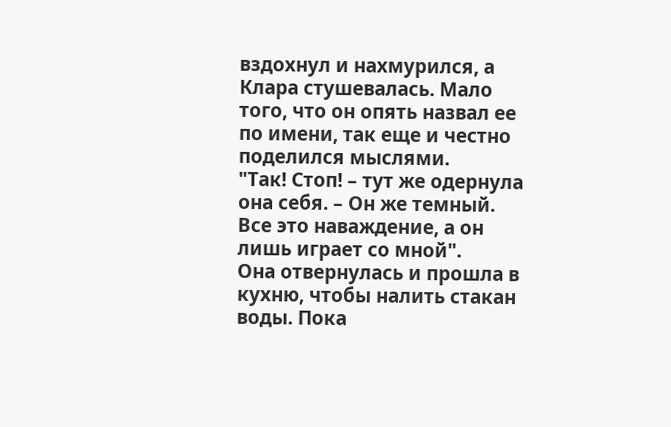вздохнул и нахмурился, а Клара стушевалась. Мало того, что он опять назвал ее по имени, так еще и честно поделился мыслями.
"Так! Стоп! – тут же одернула она себя. – Он же темный. Все это наваждение, а он лишь играет со мной".
Она отвернулась и прошла в кухню, чтобы налить стакан воды. Пока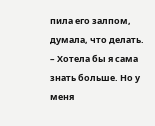пила его залпом, думала, что делать.
– Хотела бы я сама знать больше. Но у меня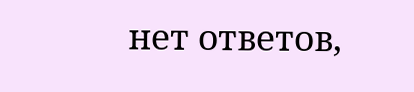нет ответов,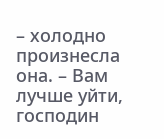– холодно произнесла она. – Вам лучше уйти, господин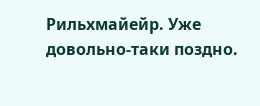Рильхмайейр. Уже довольно-таки поздно.